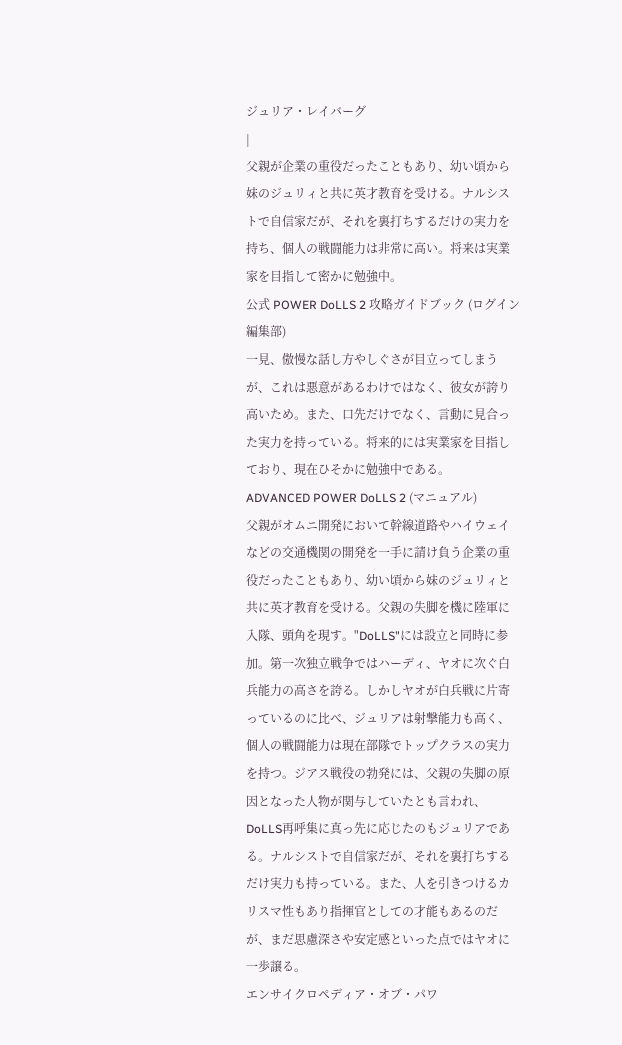ジュリア・レイバーグ
|
父親が企業の重役だったこともあり、幼い頃から妹のジュリィと共に英才教育を受ける。ナルシストで自信家だが、それを裏打ちするだけの実力を持ち、個人の戦闘能力は非常に高い。将来は実業家を目指して密かに勉強中。
公式 POWER DoLLS 2 攻略ガイドブック (ログイン編集部)
一見、傲慢な話し方やしぐさが目立ってしまうが、これは悪意があるわけではなく、彼女が誇り高いため。また、口先だけでなく、言動に見合った実力を持っている。将来的には実業家を目指しており、現在ひそかに勉強中である。
ADVANCED POWER DoLLS 2 (マニュアル)
父親がオムニ開発において幹線道路やハイウェイなどの交通機関の開発を一手に請け負う企業の重役だったこともあり、幼い頃から妹のジュリィと共に英才教育を受ける。父親の失脚を機に陸軍に入隊、頭角を現す。"DoLLS"には設立と同時に参加。第一次独立戦争ではハーディ、ヤオに次ぐ白兵能力の高さを誇る。しかしヤオが白兵戦に片寄っているのに比べ、ジュリアは射撃能力も高く、個人の戦闘能力は現在部隊でトップクラスの実力を持つ。ジアス戦役の勃発には、父親の失脚の原因となった人物が関与していたとも言われ、DoLLS再呼集に真っ先に応じたのもジュリアである。ナルシストで自信家だが、それを裏打ちするだけ実力も持っている。また、人を引きつけるカリスマ性もあり指揮官としての才能もあるのだが、まだ思慮深さや安定感といった点ではヤオに一歩譲る。
エンサイクロペディア・オブ・パワ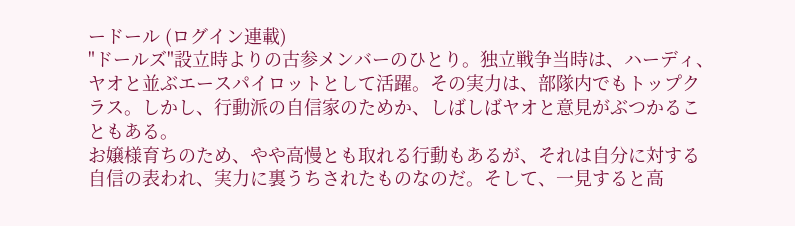ードール (ログイン連載)
"ドールズ"設立時よりの古参メンバーのひとり。独立戦争当時は、ハーディ、ヤオと並ぶエースパイロットとして活躍。その実力は、部隊内でもトップクラス。しかし、行動派の自信家のためか、しばしばヤオと意見がぶつかることもある。
お嬢様育ちのため、やや高慢とも取れる行動もあるが、それは自分に対する自信の表われ、実力に裏うちされたものなのだ。そして、一見すると高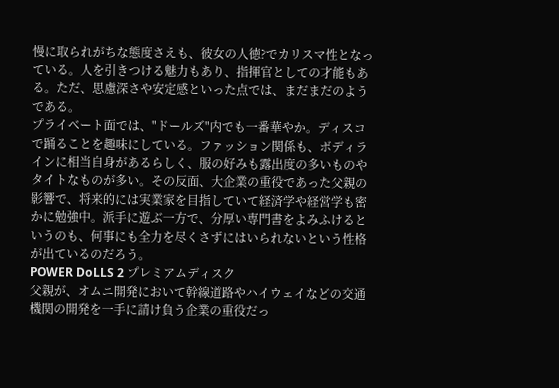慢に取られがちな態度さえも、彼女の人徳?でカリスマ性となっている。人を引きつける魅力もあり、指揮官としての才能もある。ただ、思慮深さや安定感といった点では、まだまだのようである。
プライベート面では、"ドールズ"内でも一番華やか。ディスコで踊ることを趣味にしている。ファッション関係も、ボディラインに相当自身があるらしく、服の好みも露出度の多いものやタイトなものが多い。その反面、大企業の重役であった父親の影響で、将来的には実業家を目指していて経済学や経営学も密かに勉強中。派手に遊ぶ一方で、分厚い専門書をよみふけるというのも、何事にも全力を尽くさずにはいられないという性格が出ているのだろう。
POWER DoLLS 2 プレミアムディスク
父親が、オムニ開発において幹線道路やハイウェイなどの交通機関の開発を一手に請け負う企業の重役だっ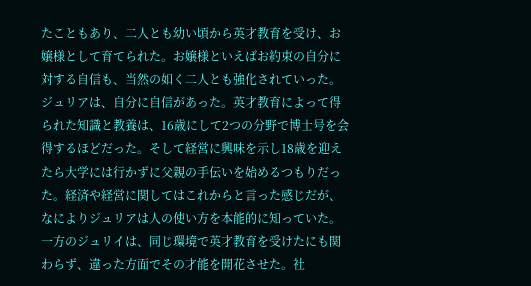たこともあり、二人とも幼い頃から英才教育を受け、お嬢様として育てられた。お嬢様といえばお約束の自分に対する自信も、当然の如く二人とも強化されていった。
ジュリアは、自分に自信があった。英才教育によって得られた知識と教養は、16歳にして2つの分野で博士号を会得するほどだった。そして経営に興味を示し18歳を迎えたら大学には行かずに父親の手伝いを始めるつもりだった。経済や経営に関してはこれからと言った感じだが、なによりジュリアは人の使い方を本能的に知っていた。
一方のジュリイは、同じ環境で英才教育を受けたにも関わらず、違った方面でその才能を開花させた。社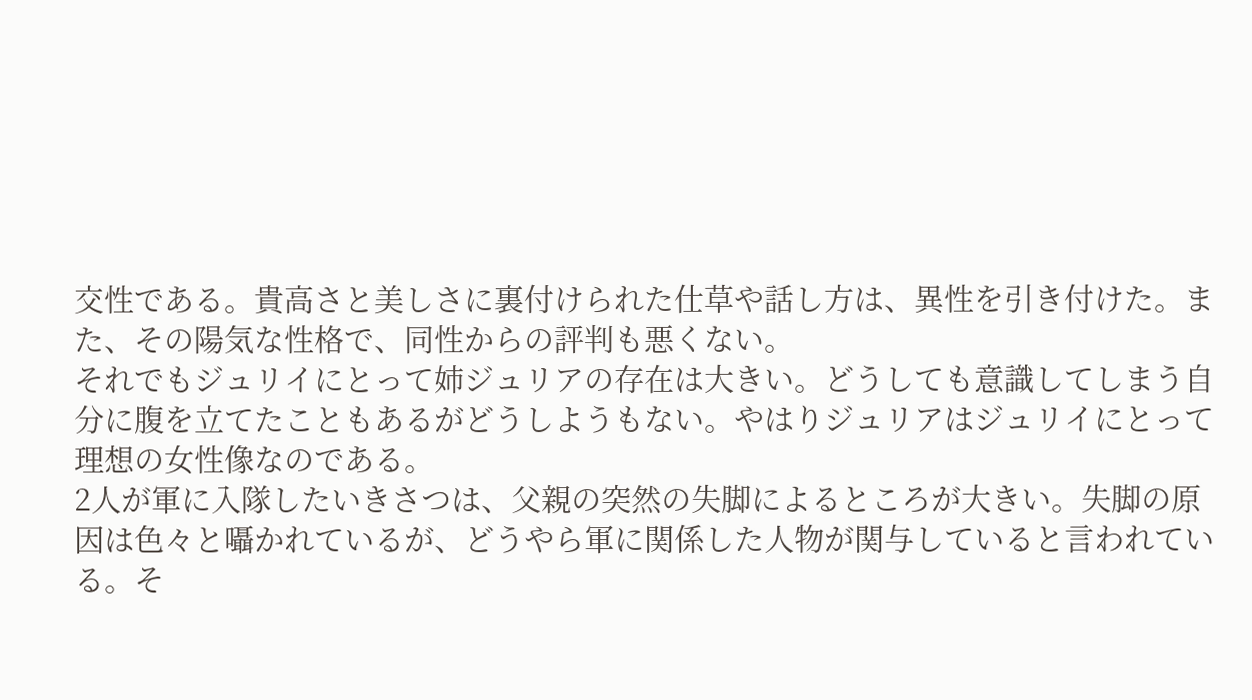交性である。貴高さと美しさに裏付けられた仕草や話し方は、異性を引き付けた。また、その陽気な性格で、同性からの評判も悪くない。
それでもジュリイにとって姉ジュリアの存在は大きい。どうしても意識してしまう自分に腹を立てたこともあるがどうしようもない。やはりジュリアはジュリイにとって理想の女性像なのである。
2人が軍に入隊したいきさつは、父親の突然の失脚によるところが大きい。失脚の原因は色々と囁かれているが、どうやら軍に関係した人物が関与していると言われている。そ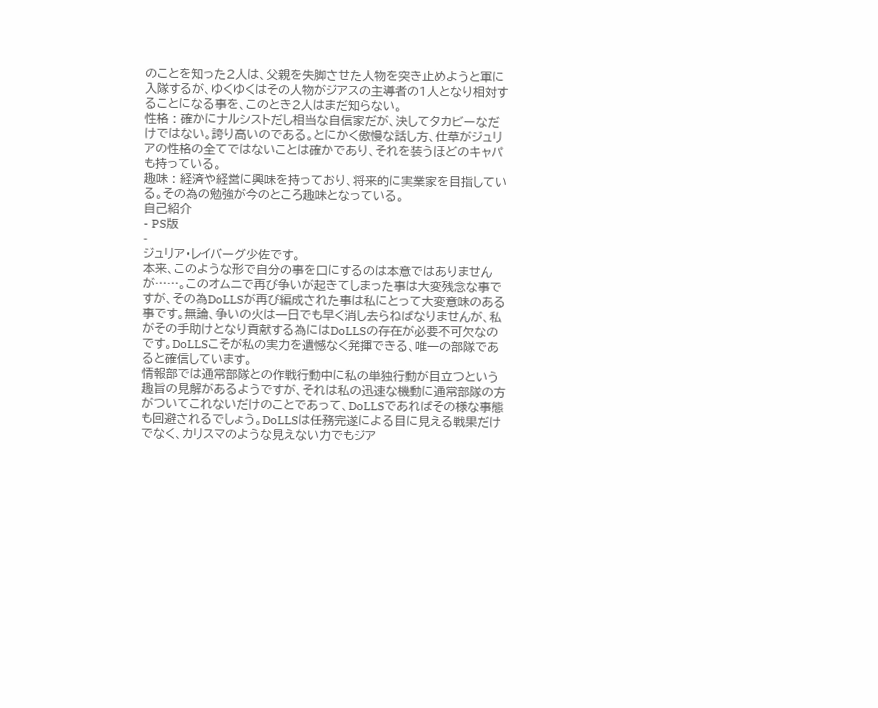のことを知った2人は、父親を失脚させた人物を突き止めようと軍に入隊するが、ゆくゆくはその人物がジアスの主導者の1人となり相対することになる事を、このとき2人はまだ知らない。
性格 : 確かにナルシストだし相当な自信家だが、決してタカビーなだけではない。誇り高いのである。とにかく傲慢な話し方、仕草がジュリアの性格の全てではないことは確かであり、それを装うほどのキャパも持っている。
趣味 : 経済や経営に興味を持っており、将来的に実業家を目指している。その為の勉強が今のところ趣味となっている。
自己紹介
- PS版
-
ジュリア・レイバーグ少佐です。
本来、このような形で自分の事を口にするのは本意ではありませんが……。このオムニで再び争いが起きてしまった事は大変残念な事ですが、その為DoLLSが再び編成された事は私にとって大変意味のある事です。無論、争いの火は一日でも早く消し去らねばなりませんが、私がその手助けとなり貢献する為にはDoLLSの存在が必要不可欠なのです。DoLLSこそが私の実力を遺憾なく発揮できる、唯一の部隊であると確信しています。
情報部では通常部隊との作戦行動中に私の単独行動が目立つという趣旨の見解があるようですが、それは私の迅速な機動に通常部隊の方がついてこれないだけのことであって、DoLLSであればその様な事態も回避されるでしょう。DoLLSは任務完遂による目に見える戦果だけでなく、カリスマのような見えない力でもジア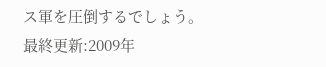ス軍を圧倒するでしょう。
最終更新:2009年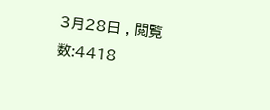3月28日 , 閲覧数:4418